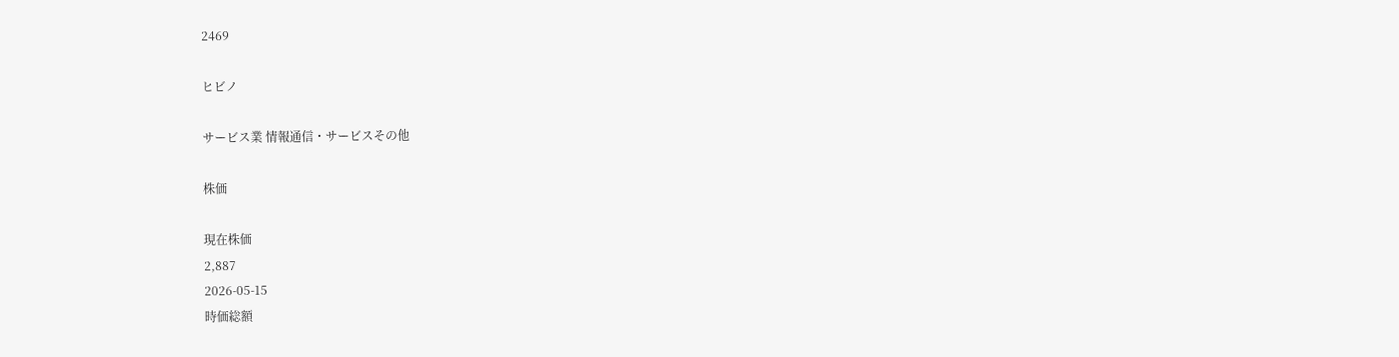2469

ヒビノ

サービス業 情報通信・サービスその他

株価

現在株価
2,887
2026-05-15
時価総額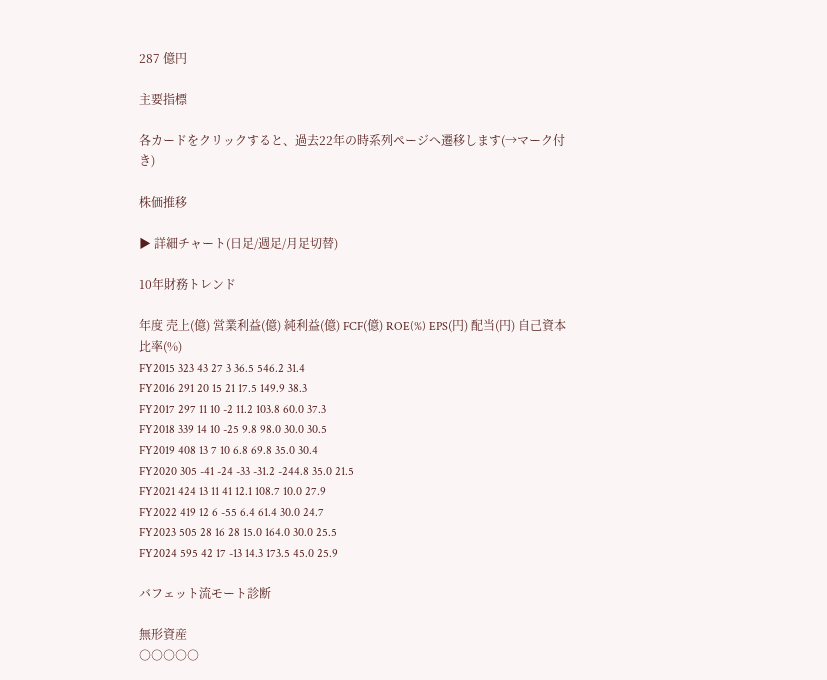287 億円

主要指標

各カードをクリックすると、過去22年の時系列ページへ遷移します(→マーク付き)

株価推移

▶ 詳細チャート(日足/週足/月足切替)

10年財務トレンド

年度 売上(億) 営業利益(億) 純利益(億) FCF(億) ROE(%) EPS(円) 配当(円) 自己資本比率(%)
FY2015 323 43 27 3 36.5 546.2 31.4
FY2016 291 20 15 21 17.5 149.9 38.3
FY2017 297 11 10 -2 11.2 103.8 60.0 37.3
FY2018 339 14 10 -25 9.8 98.0 30.0 30.5
FY2019 408 13 7 10 6.8 69.8 35.0 30.4
FY2020 305 -41 -24 -33 -31.2 -244.8 35.0 21.5
FY2021 424 13 11 41 12.1 108.7 10.0 27.9
FY2022 419 12 6 -55 6.4 61.4 30.0 24.7
FY2023 505 28 16 28 15.0 164.0 30.0 25.5
FY2024 595 42 17 -13 14.3 173.5 45.0 25.9

バフェット流モート診断

無形資産
○○○○○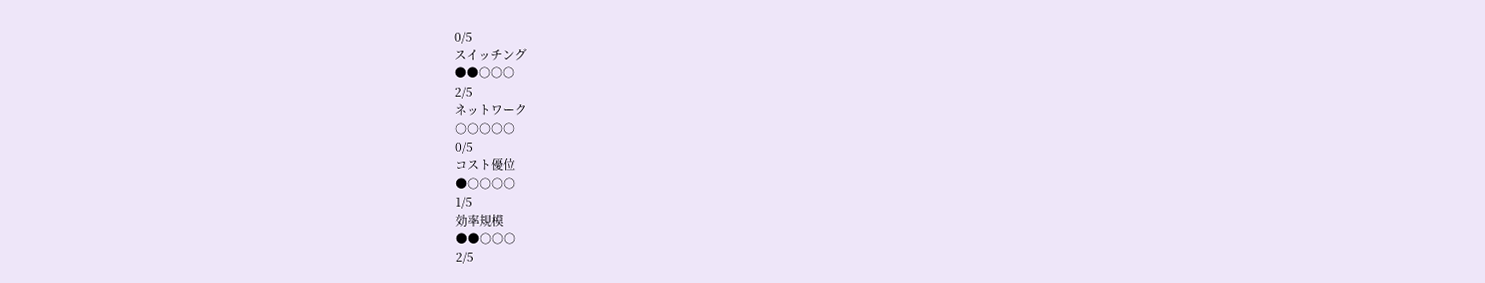0/5
スイッチング
●●○○○
2/5
ネットワーク
○○○○○
0/5
コスト優位
●○○○○
1/5
効率規模
●●○○○
2/5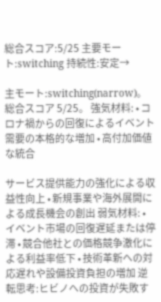総合スコア:5/25 主要モート:switching 持続性:安定→

主モート:switching(narrow)。総合スコア 5/25。 強気材料: • コロナ禍からの回復によるイベント需要の本格的な増加 • 高付加価値な統合

サービス提供能力の強化による収益性向上 • 新規事業や海外展開による成長機会の創出 弱気材料: • イベント市場の回復遅延または停滞 • 競合他社との価格競争激化による利益率低下 • 技術革新への対応遅れや設備投資負担の増加 逆転思考:ヒビノへの投資が失敗す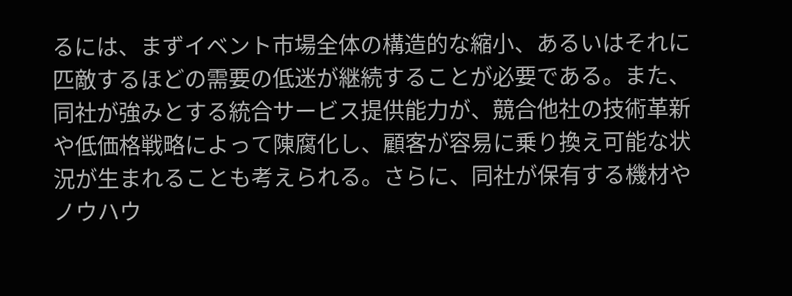るには、まずイベント市場全体の構造的な縮小、あるいはそれに匹敵するほどの需要の低迷が継続することが必要である。また、同社が強みとする統合サービス提供能力が、競合他社の技術革新や低価格戦略によって陳腐化し、顧客が容易に乗り換え可能な状況が生まれることも考えられる。さらに、同社が保有する機材やノウハウ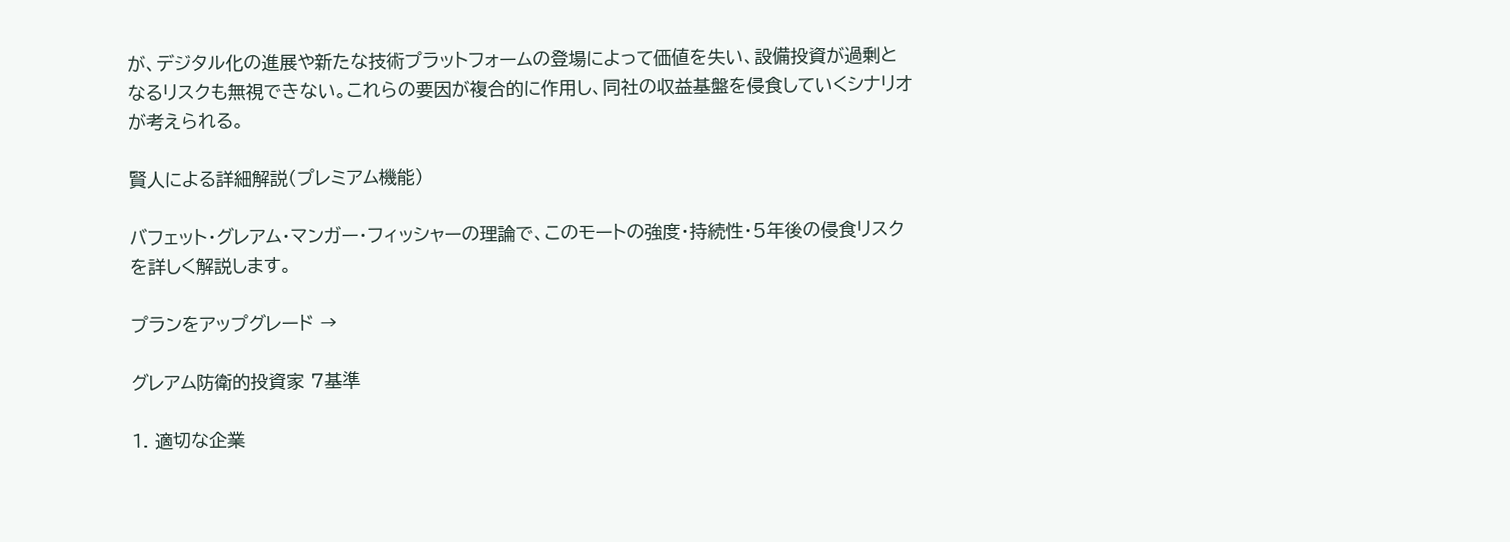が、デジタル化の進展や新たな技術プラットフォームの登場によって価値を失い、設備投資が過剰となるリスクも無視できない。これらの要因が複合的に作用し、同社の収益基盤を侵食していくシナリオが考えられる。

賢人による詳細解説(プレミアム機能)

バフェット・グレアム・マンガー・フィッシャーの理論で、このモートの強度・持続性・5年後の侵食リスクを詳しく解説します。

プランをアップグレード →

グレアム防衛的投資家 7基準

1. 適切な企業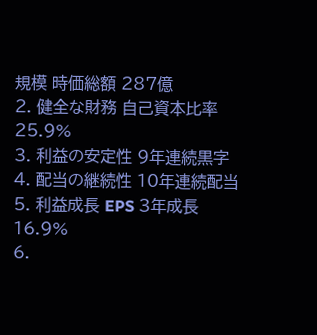規模 時価総額 287億
2. 健全な財務 自己資本比率 25.9%
3. 利益の安定性 9年連続黒字
4. 配当の継続性 10年連続配当
5. 利益成長 EPS 3年成長 16.9%
6.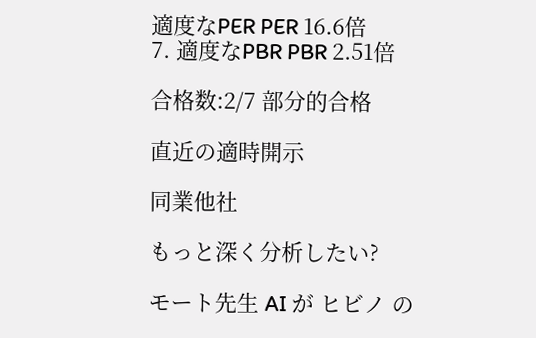適度なPER PER 16.6倍
7. 適度なPBR PBR 2.51倍

合格数:2/7 部分的合格

直近の適時開示

同業他社

もっと深く分析したい?

モート先生 AI が ヒビノ の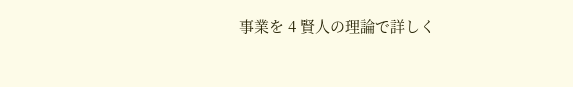事業を 4 賢人の理論で詳しく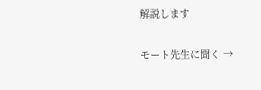解説します

モート先生に聞く →